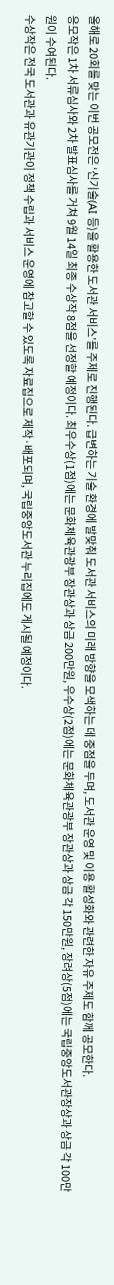올해로 20회를 맞는 이번 공모전은 ‘신기술(AI 등)을 활용한 도서관 서비스’를 주제로 진행된다. 급변하는 기술 환경에 발맞춰 도서관 서비스의 미래 방향을 모색하는 데 중점을 두며, 도서관 운영 및 이용 활성화와 관련한 자유 주제도 함께 공모한다.
응모작은 1차 서류심사와 2차 발표심사를 거쳐 9월 14일 최종 수상작 8점을 선정할 예정이다. 최우수상(1점)에는 문화체육관광부 장관상과 상금 200만원, 우수상(2점)에는 문화체육관광부 장관상과 상금 각 150만원, 장려상(5점)에는 국립중앙도서관장상과 상금 각 100만원이 수여된다.
수상작은 전국 도서관과 유관기관이 정책 수립과 서비스 운영에 참고할 수 있도록 자료집으로 제작·배포되며, 국립중앙도서관 누리집에도 게시될 예정이다.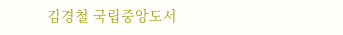김경철 국립중앙도서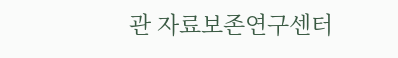관 자료보존연구센터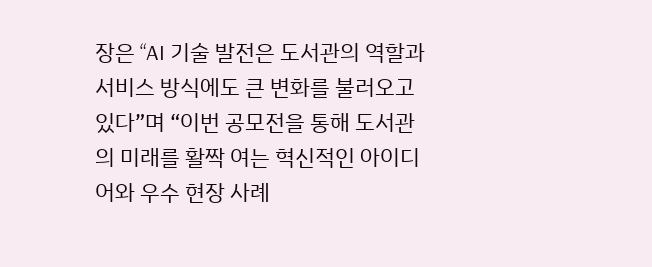장은 “AI 기술 발전은 도서관의 역할과 서비스 방식에도 큰 변화를 불러오고 있다”며 “이번 공모전을 통해 도서관의 미래를 활짝 여는 혁신적인 아이디어와 우수 현장 사례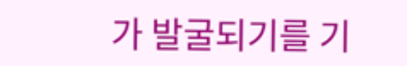가 발굴되기를 기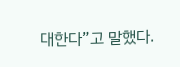대한다”고 말했다.